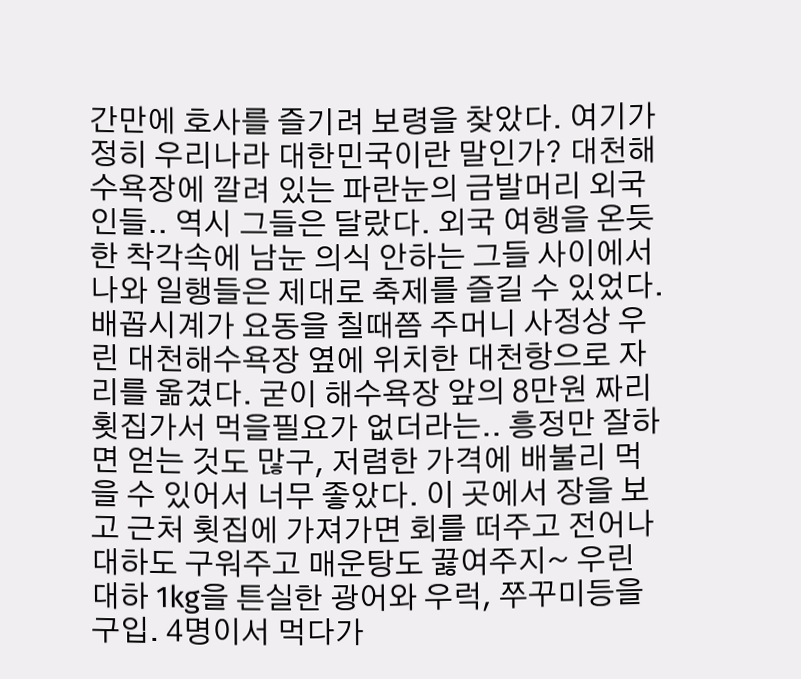간만에 호사를 즐기려 보령을 찾았다. 여기가 정히 우리나라 대한민국이란 말인가? 대천해수욕장에 깔려 있는 파란눈의 금발머리 외국인들.. 역시 그들은 달랐다. 외국 여행을 온듯한 착각속에 남눈 의식 안하는 그들 사이에서 나와 일행들은 제대로 축제를 즐길 수 있었다. 배꼽시계가 요동을 칠때쯤 주머니 사정상 우린 대천해수욕장 옆에 위치한 대천항으로 자리를 옮겼다. 굳이 해수욕장 앞의 8만원 짜리 횟집가서 먹을필요가 없더라는.. 흥정만 잘하면 얻는 것도 많구, 저렴한 가격에 배불리 먹을 수 있어서 너무 좋았다. 이 곳에서 장을 보고 근처 횟집에 가져가면 회를 떠주고 전어나 대하도 구워주고 매운탕도 끓여주지~ 우린 대하 1kg을 튼실한 광어와 우럭, 쭈꾸미등을 구입. 4명이서 먹다가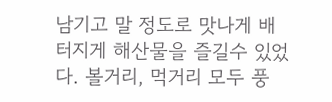남기고 말 정도로 맛나게 배터지게 해산물을 즐길수 있었다. 볼거리, 먹거리 모두 풍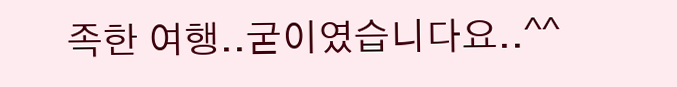족한 여행..굳이였습니다요..^^